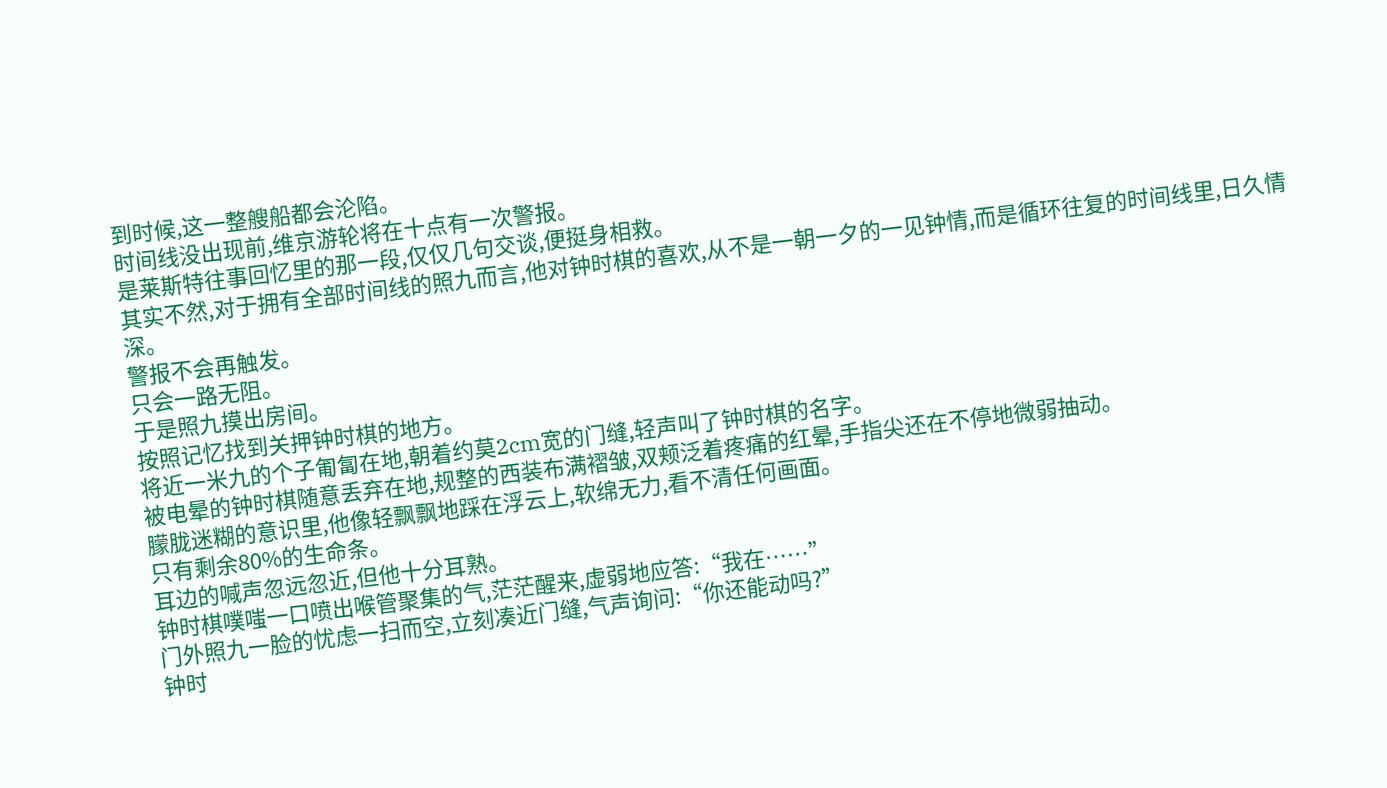到时候,这一整艘船都会沦陷。
时间线没出现前,维京游轮将在十点有一次警报。
是莱斯特往事回忆里的那一段,仅仅几句交谈,便挺身相救。
其实不然,对于拥有全部时间线的照九而言,他对钟时棋的喜欢,从不是一朝一夕的一见钟情,而是循环往复的时间线里,日久情深。
警报不会再触发。
只会一路无阻。
于是照九摸出房间。
按照记忆找到关押钟时棋的地方。
将近一米九的个子匍匐在地,朝着约莫2cm宽的门缝,轻声叫了钟时棋的名字。
被电晕的钟时棋随意丢弃在地,规整的西装布满褶皱,双颊泛着疼痛的红晕,手指尖还在不停地微弱抽动。
朦胧迷糊的意识里,他像轻飘飘地踩在浮云上,软绵无力,看不清任何画面。
只有剩余80%的生命条。
耳边的喊声忽远忽近,但他十分耳熟。
钟时棋噗嗤一口喷出喉管聚集的气,茫茫醒来,虚弱地应答:“我在……”
门外照九一脸的忧虑一扫而空,立刻凑近门缝,气声询问:“你还能动吗?”
钟时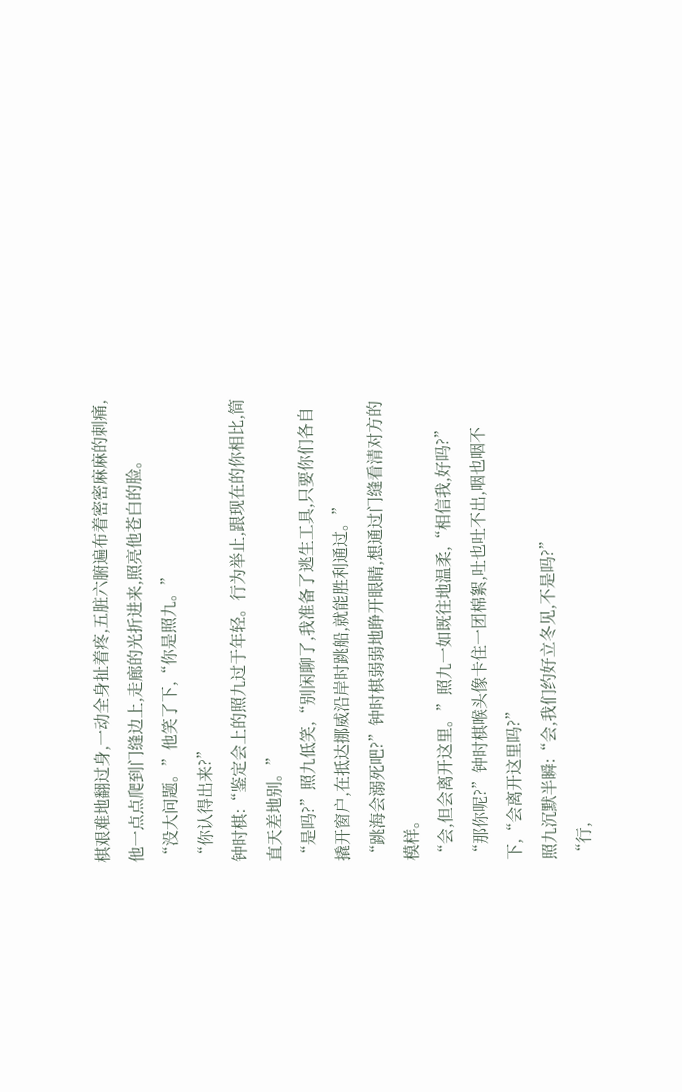棋艰难地翻过身,一动全身扯着疼,五脏六腑遍布着密密麻麻的刺痛,他一点点爬到门缝边上,走廊的光折进来,照亮他苍白的脸。
“没大问题。”他笑了下,“你是照九。”
“你认得出来?”
钟时棋:“鉴定会上的照九过于年轻。行为举止,跟现在的你相比,简直天差地别。”
“是吗?”照九低笑,“别闲聊了,我准备了逃生工具,只要你们各自撬开窗户,在抵达挪威沿岸时跳船,就能胜利通过。”
“跳海会溺死吧?”钟时棋弱弱地睁开眼睛,想通过门缝看清对方的模样。
“会,但会离开这里。”照九一如既往地温柔,“相信我,好吗?”
“那你呢?”钟时棋喉头像卡住一团棉絮,吐也吐不出,咽也咽不下,“会离开这里吗?”
照九沉默半瞬:“会,我们约好立冬见,不是吗?”
“行,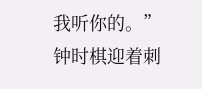我听你的。”
钟时棋迎着刺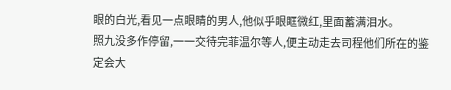眼的白光,看见一点眼睛的男人,他似乎眼眶微红,里面蓄满泪水。
照九没多作停留,一一交待完菲温尔等人,便主动走去司程他们所在的鉴定会大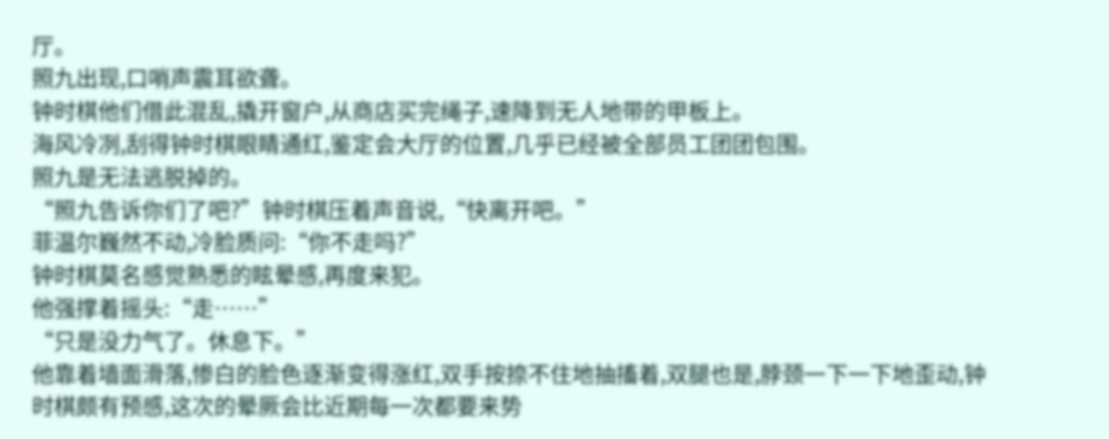厅。
照九出现,口哨声震耳欲聋。
钟时棋他们借此混乱,撬开窗户,从商店买完绳子,速降到无人地带的甲板上。
海风冷冽,刮得钟时棋眼睛通红,鉴定会大厅的位置,几乎已经被全部员工团团包围。
照九是无法逃脱掉的。
“照九告诉你们了吧?”钟时棋压着声音说,“快离开吧。”
菲温尔巍然不动,冷脸质问:“你不走吗?”
钟时棋莫名感觉熟悉的眩晕感,再度来犯。
他强撑着摇头:“走……”
“只是没力气了。休息下。”
他靠着墙面滑落,惨白的脸色逐渐变得涨红,双手按捺不住地抽搐着,双腿也是,脖颈一下一下地歪动,钟时棋颇有预感,这次的晕厥会比近期每一次都要来势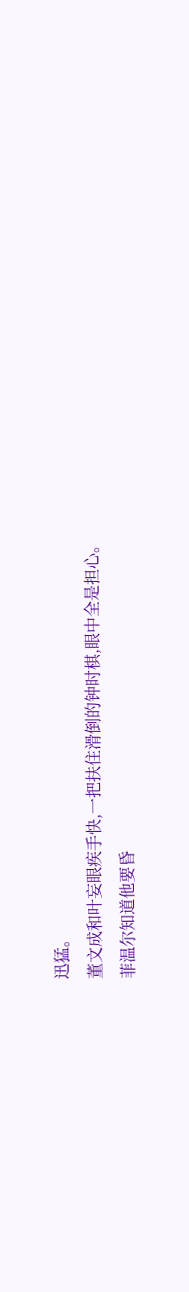迅猛。
董文成和叶妄眼疾手快,一把扶住滑倒的钟时棋,眼中全是担心。
菲温尔知道他要昏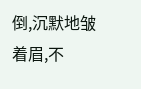倒,沉默地皱着眉,不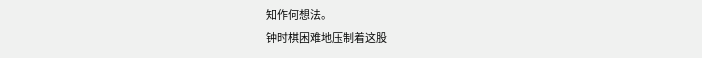知作何想法。
钟时棋困难地压制着这股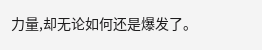力量,却无论如何还是爆发了。